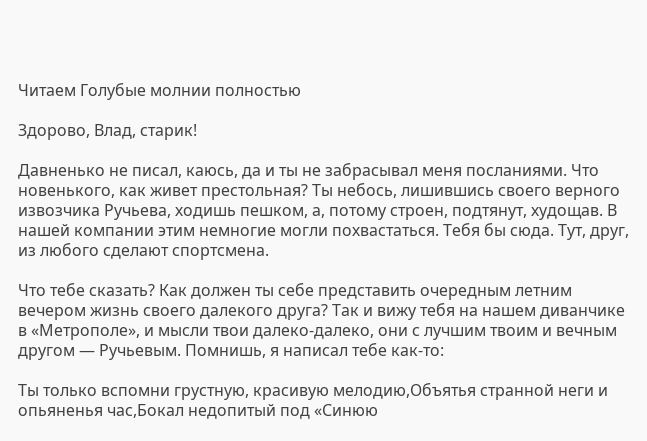Читаем Голубые молнии полностью

Здорово, Влад, старик!

Давненько не писал, каюсь, да и ты не забрасывал меня посланиями. Что новенького, как живет престольная? Ты небось, лишившись своего верного извозчика Ручьева, ходишь пешком, а, потому строен, подтянут, худощав. В нашей компании этим немногие могли похвастаться. Тебя бы сюда. Тут, друг, из любого сделают спортсмена.

Что тебе сказать? Как должен ты себе представить очередным летним вечером жизнь своего далекого друга? Так и вижу тебя на нашем диванчике в «Метрополе», и мысли твои далеко-далеко, они с лучшим твоим и вечным другом — Ручьевым. Помнишь, я написал тебе как-то:

Ты только вспомни грустную, красивую мелодию,Объятья странной неги и опьяненья час,Бокал недопитый под «Синюю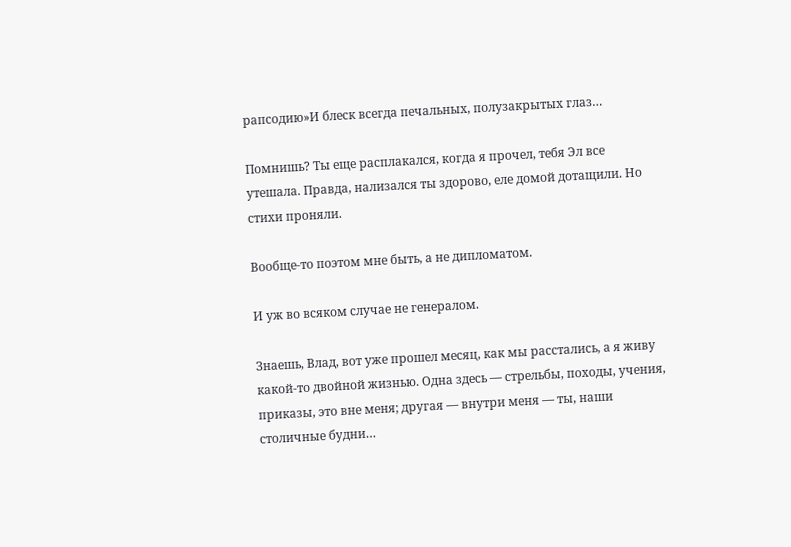рапсодию»И блеск всегда печальных, полузакрытых глаз…

Помнишь? Ты еще расплакался, когда я прочел, тебя Эл все утешала. Правда, нализался ты здорово, еле домой дотащили. Но стихи проняли.

Вообще-то поэтом мне быть, а не дипломатом.

И уж во всяком случае не генералом.

Знаешь, Влад, вот уже прошел месяц, как мы расстались, а я живу какой-то двойной жизнью. Одна здесь — стрельбы, походы, учения, приказы, это вне меня; другая — внутри меня — ты, наши столичные будни…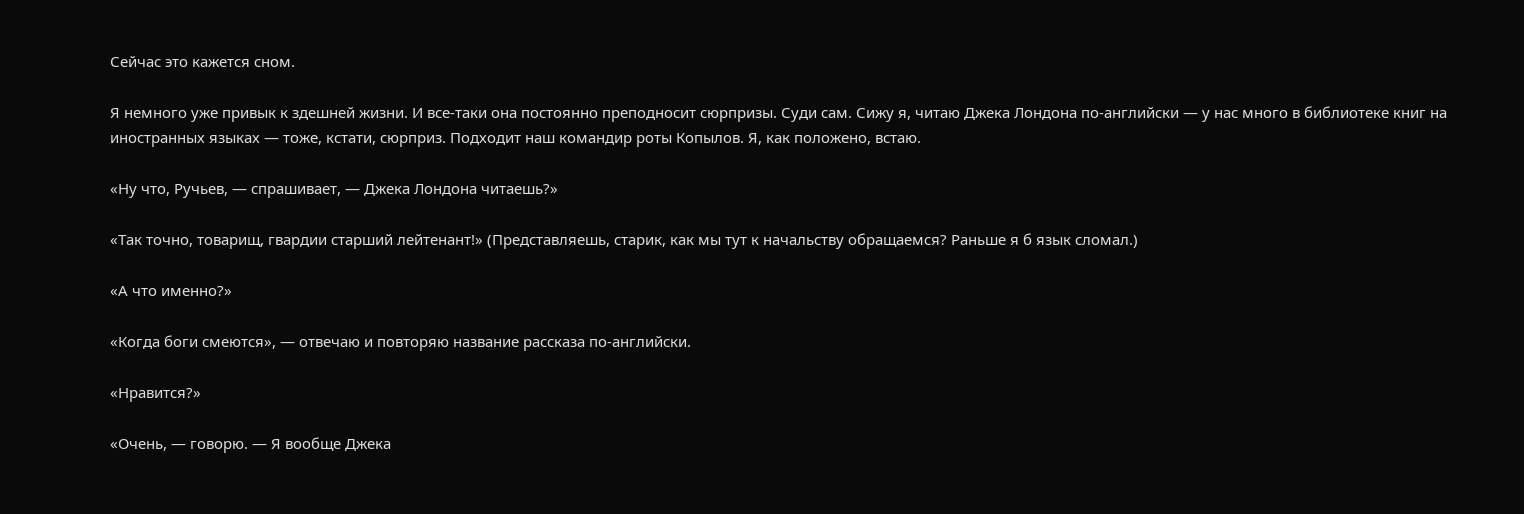Сейчас это кажется сном.

Я немного уже привык к здешней жизни. И все-таки она постоянно преподносит сюрпризы. Суди сам. Сижу я, читаю Джека Лондона по-английски — у нас много в библиотеке книг на иностранных языках — тоже, кстати, сюрприз. Подходит наш командир роты Копылов. Я, как положено, встаю.

«Ну что, Ручьев, — спрашивает, — Джека Лондона читаешь?»

«Так точно, товарищ, гвардии старший лейтенант!» (Представляешь, старик, как мы тут к начальству обращаемся? Раньше я б язык сломал.)

«А что именно?»

«Когда боги смеются», — отвечаю и повторяю название рассказа по-английски.

«Нравится?»

«Очень, — говорю. — Я вообще Джека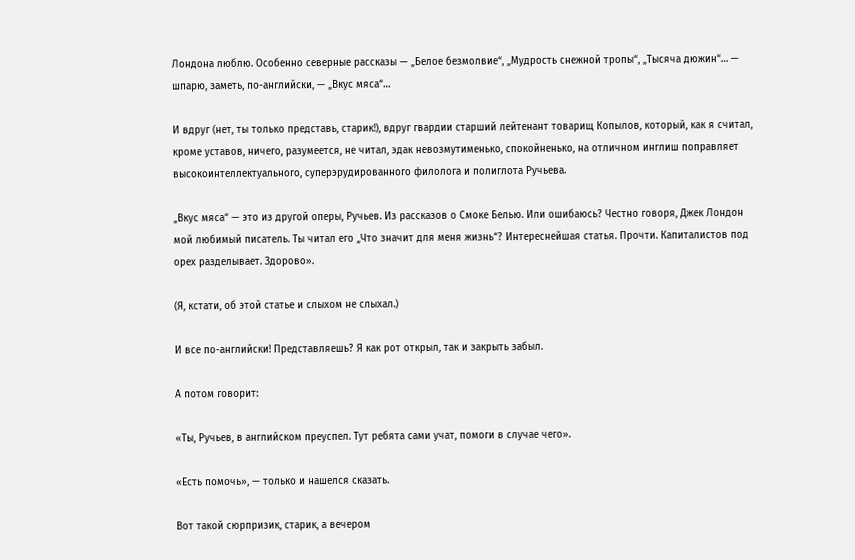Лондона люблю. Особенно северные рассказы — „Белое безмолвие“, „Мудрость снежной тропы“, „Тысяча дюжин“… — шпарю, заметь, по-английски, — „Вкус мяса“…

И вдруг (нет, ты только представь, старик!), вдруг гвардии старший лейтенант товарищ Копылов, который, как я считал, кроме уставов, ничего, разумеется, не читал, эдак невозмутименько, спокойненько, на отличном инглиш поправляет высокоинтеллектуального, суперэрудированного филолога и полиглота Ручьева.

„Вкус мяса“ — это из другой оперы, Ручьев. Из рассказов о Смоке Белью. Или ошибаюсь? Честно говоря, Джек Лондон мой любимый писатель. Ты читал его „Что значит для меня жизнь“? Интереснейшая статья. Прочти. Капиталистов под орех разделывает. Здорово».

(Я, кстати, об этой статье и слыхом не слыхал.)

И все по-английски! Представляешь? Я как рот открыл, так и закрыть забыл.

А потом говорит:

«Ты, Ручьев, в английском преуспел. Тут ребята сами учат, помоги в случае чего».

«Есть помочь», — только и нашелся сказать.

Вот такой сюрпризик, старик, а вечером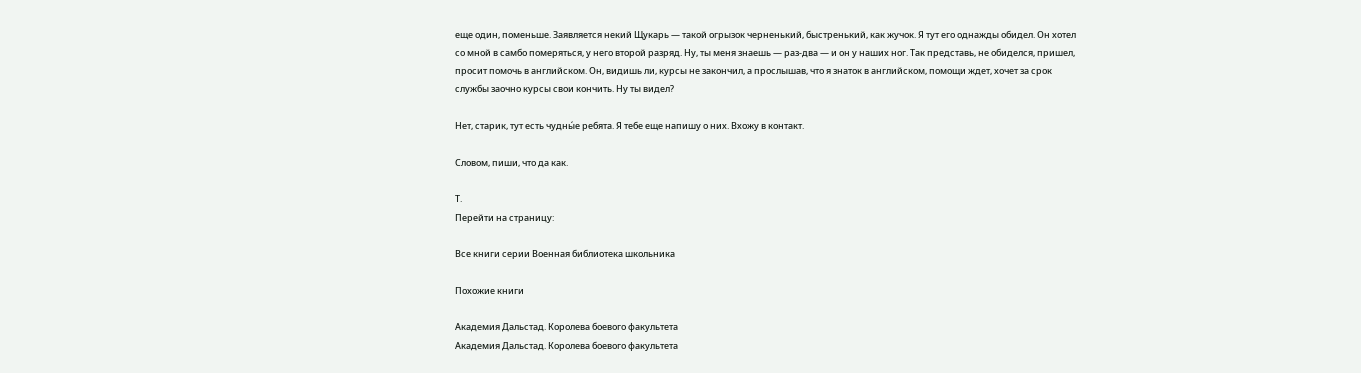еще один, поменьше. Заявляется некий Щукарь — такой огрызок черненький, быстренький, как жучок. Я тут его однажды обидел. Он хотел со мной в самбо померяться, у него второй разряд. Ну, ты меня знаешь — раз-два — и он у наших ног. Так представь, не обиделся, пришел, просит помочь в английском. Он, видишь ли, курсы не закончил, а прослышав, что я знаток в английском, помощи ждет, хочет за срок службы заочно курсы свои кончить. Ну ты видел?

Нет, старик, тут есть чудны́е ребята. Я тебе еще напишу о них. Вхожу в контакт.

Словом, пиши, что да как.

Т.
Перейти на страницу:

Все книги серии Военная библиотека школьника

Похожие книги

Академия Дальстад. Королева боевого факультета
Академия Дальстад. Королева боевого факультета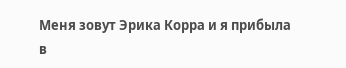Меня зовут Эрика Корра и я прибыла в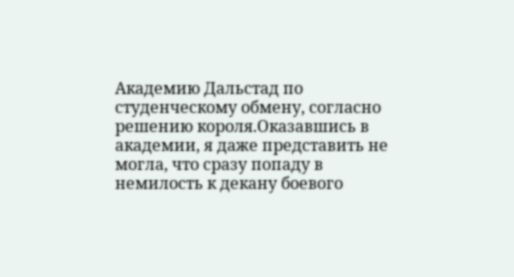Академию Дальстад по студенческому обмену, согласно решению короля.Оказавшись в академии, я даже представить не могла, что сразу попаду в немилость к декану боевого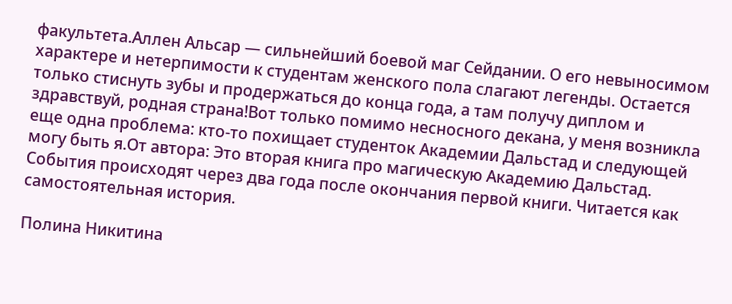факультета.Аллен Альсар — сильнейший боевой маг Сейдании. О его невыносимом характере и нетерпимости к студентам женского пола слагают легенды. Остается только стиснуть зубы и продержаться до конца года, а там получу диплом и здравствуй, родная страна!Вот только помимо несносного декана, у меня возникла еще одна проблема: кто-то похищает студенток Академии Дальстад и следующей могу быть я.От автора: Это вторая книга про магическую Академию Дальстад. События происходят через два года после окончания первой книги. Читается как самостоятельная история.

Полина Никитина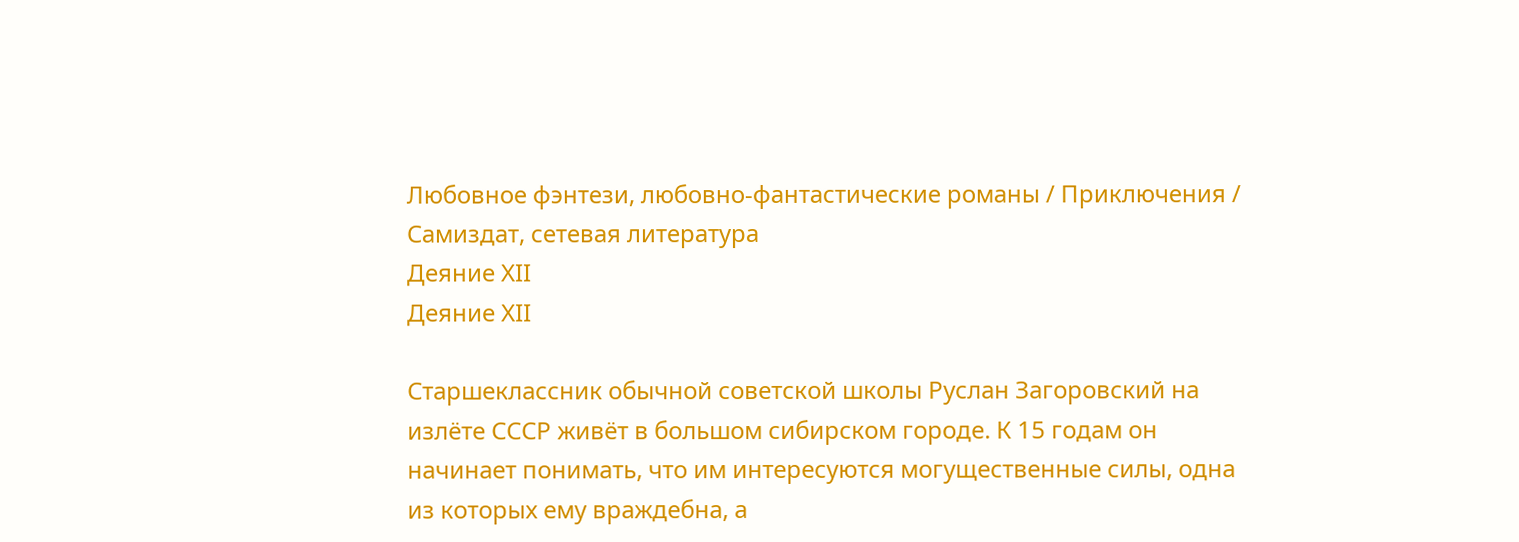Любовное фэнтези, любовно-фантастические романы / Приключения / Самиздат, сетевая литература
Деяние XII
Деяние XII

Старшеклассник обычной советской школы Руслан Загоровский на излёте СССР живёт в большом сибирском городе. К 15 годам он начинает понимать, что им интересуются могущественные силы, одна из которых ему враждебна, а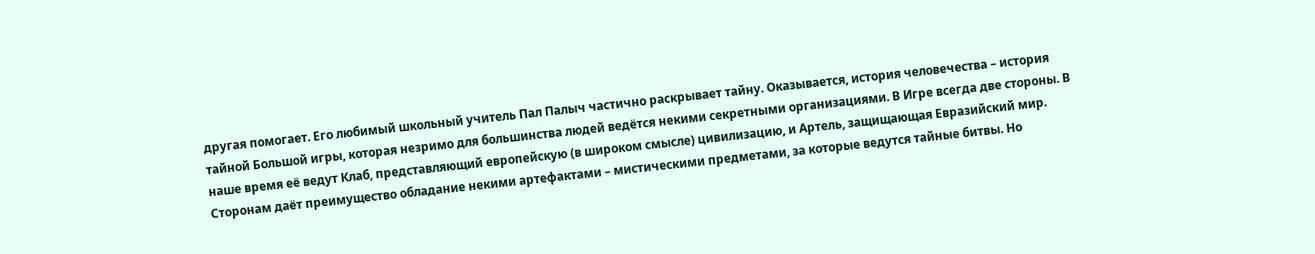другая помогает. Его любимый школьный учитель Пал Палыч частично раскрывает тайну. Оказывается, история человечества – история тайной Большой игры, которая незримо для большинства людей ведётся некими секретными организациями. В Игре всегда две стороны. В наше время её ведут Клаб, представляющий европейскую (в широком смысле) цивилизацию, и Артель, защищающая Евразийский мир. Сторонам даёт преимущество обладание некими артефактами – мистическими предметами, за которые ведутся тайные битвы. Но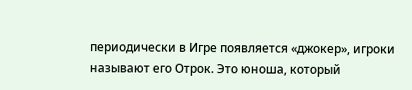периодически в Игре появляется «джокер», игроки называют его Отрок. Это юноша, который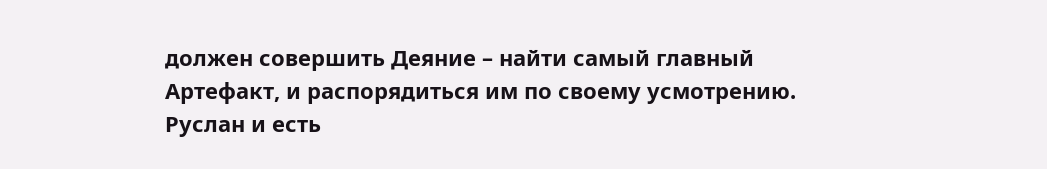должен совершить Деяние – найти самый главный Артефакт, и распорядиться им по своему усмотрению. Руслан и есть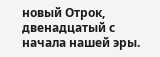новый Отрок, двенадцатый с начала нашей эры.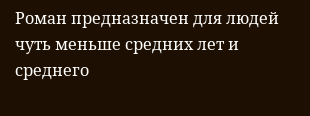Роман предназначен для людей чуть меньше средних лет и среднего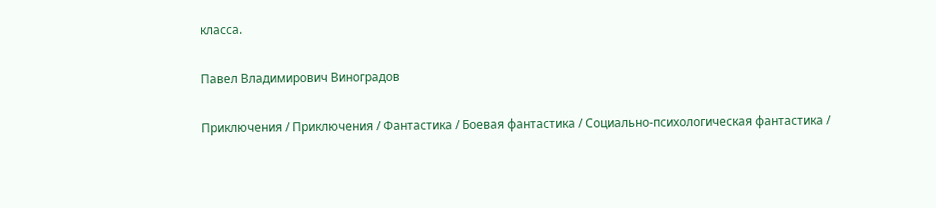класса.

Павел Владимирович Виноградов

Приключения / Приключения / Фантастика / Боевая фантастика / Социально-психологическая фантастика /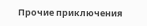Прочие приключения